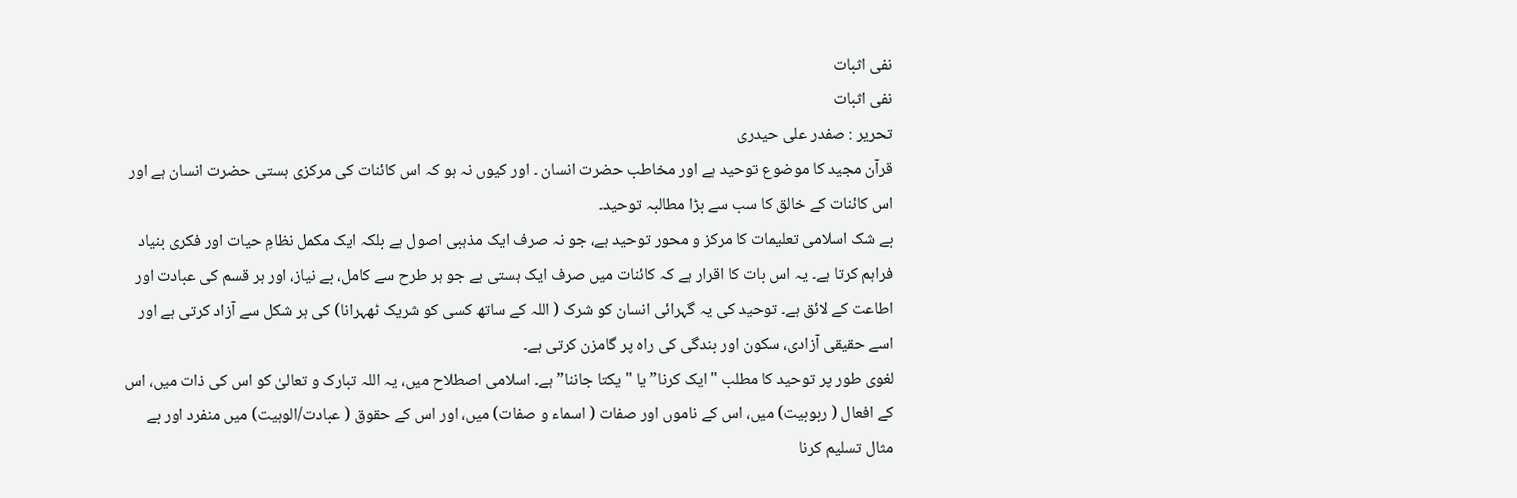نفی اثبات
نفی اثبات
تحریر : صفدر علی حیدری
قرآن مجید کا موضوع توحید ہے اور مخاطب حضرت انسان ۔ اور کیوں نہ ہو کہ اس کائنات کی مرکزی ہستی حضرت انسان ہے اور اس کائنات کے خالق کا سب سے بڑا مطالبہ توحید۔
بے شک اسلامی تعلیمات کا مرکز و محور توحید ہے، جو نہ صرف ایک مذہبی اصول ہے بلکہ ایک مکمل نظامِ حیات اور فکری بنیاد فراہم کرتا ہے۔ یہ اس بات کا اقرار ہے کہ کائنات میں صرف ایک ہستی ہے جو ہر طرح سے کامل، بے نیاز، اور ہر قسم کی عبادت اور اطاعت کے لائق ہے۔ توحید کی یہ گہرائی انسان کو شرک ( اللہ کے ساتھ کسی کو شریک ٹھہرانا) کی ہر شکل سے آزاد کرتی ہے اور اسے حقیقی آزادی، سکون اور بندگی کی راہ پر گامزن کرتی ہے۔
لغوی طور پر توحید کا مطلب "ایک کرنا” یا "یکتا جاننا” ہے۔ اسلامی اصطلاح میں، یہ اللہ تبارک و تعالیٰ کو اس کی ذات میں، اس کے افعال ( ربوبیت) میں، اس کے ناموں اور صفات ( اسماء و صفات) میں، اور اس کے حقوق ( عبادت/الوہیت) میں منفرد اور بے مثال تسلیم کرنا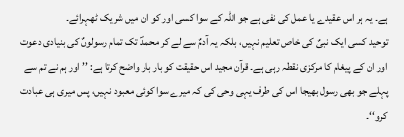ہے۔ یہ ہر اس عقیدے یا عمل کی نفی ہے جو اللہ کے سوا کسی اور کو ان میں شریک ٹھہرائے۔
توحید کسی ایک نبیٌ کی خاص تعلیم نہیں، بلکہ یہ آدمٌ سے لے کر محمدؐ تک تمام رسولوںٌ کی بنیادی دعوت اور ان کے پیغام کا مرکزی نقطہ رہی ہے۔ قرآن مجید اس حقیقت کو بار بار واضح کرتا ہے: ’’ اور ہم نے تم سے پہلے جو بھی رسول بھیجا اس کی طرف یہی وحی کی کہ میرے سوا کوئی معبود نہیں، پس میری ہی عبادت کرو‘‘۔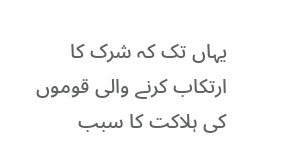یہاں تک کہ شرک کا ارتکاب کرنے والی قوموں کی ہلاکت کا سبب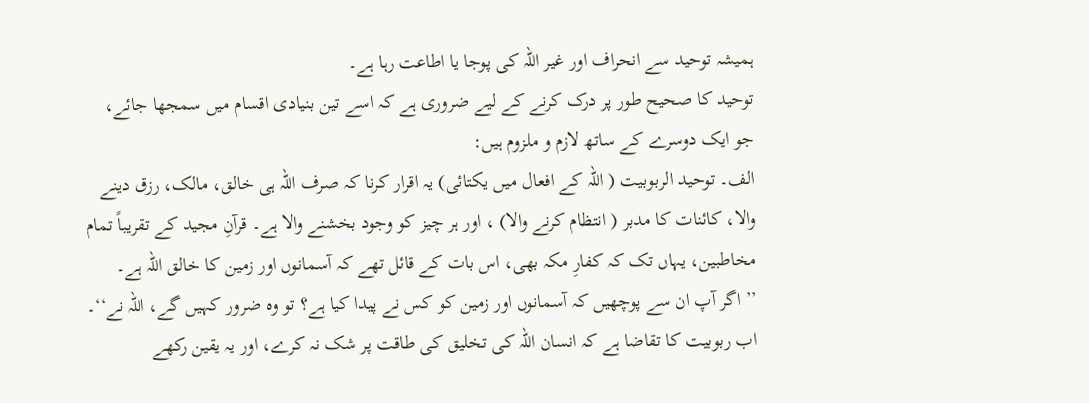ہمیشہ توحید سے انحراف اور غیر اللہ کی پوجا یا اطاعت رہا ہے۔
توحید کا صحیح طور پر درک کرنے کے لیے ضروری ہے کہ اسے تین بنیادی اقسام میں سمجھا جائے، جو ایک دوسرے کے ساتھ لازم و ملزوم ہیں:
الف۔ توحید الربوبیت ( اللہ کے افعال میں یکتائی) یہ اقرار کرنا کہ صرف اللہ ہی خالق، مالک، رزق دینے والا، کائنات کا مدبر ( انتظام کرنے والا) ، اور ہر چیز کو وجود بخشنے والا ہے۔ قرآنِ مجید کے تقریباً تمام مخاطبین، یہاں تک کہ کفارِ مکہ بھی، اس بات کے قائل تھے کہ آسمانوں اور زمین کا خالق اللہ ہے۔
’’ اگر آپ ان سے پوچھیں کہ آسمانوں اور زمین کو کس نے پیدا کیا ہے؟ تو وہ ضرور کہیں گے، اللہ نے‘‘۔
اب ربوبیت کا تقاضا ہے کہ انسان اللہ کی تخلیق کی طاقت پر شک نہ کرے، اور یہ یقین رکھے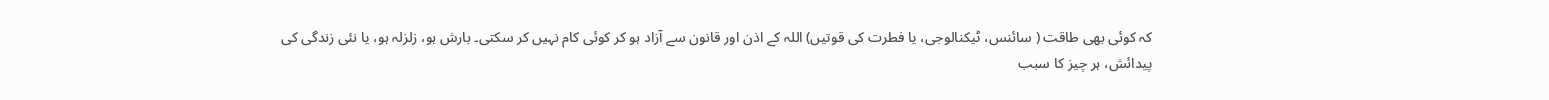کہ کوئی بھی طاقت ( سائنس، ٹیکنالوجی، یا فطرت کی قوتیں) اللہ کے اذن اور قانون سے آزاد ہو کر کوئی کام نہیں کر سکتی۔ بارش ہو، زلزلہ ہو، یا نئی زندگی کی پیدائش، ہر چیز کا سبب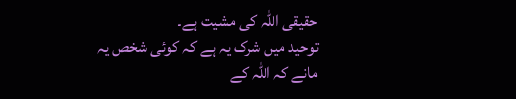حقیقی اللہ کی مشیت ہے۔
توحید میں شرک یہ ہے کہ کوئی شخص یہ مانے کہ اللہ کے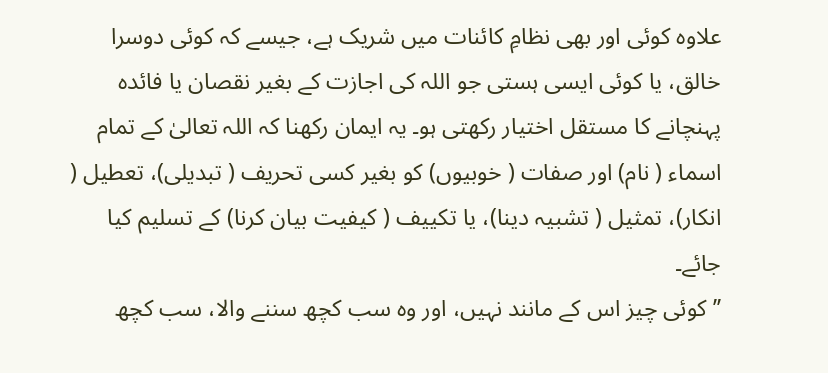علاوہ کوئی اور بھی نظامِ کائنات میں شریک ہے، جیسے کہ کوئی دوسرا خالق، یا کوئی ایسی ہستی جو اللہ کی اجازت کے بغیر نقصان یا فائدہ پہنچانے کا مستقل اختیار رکھتی ہو۔ یہ ایمان رکھنا کہ اللہ تعالیٰ کے تمام اسماء ( نام) اور صفات ( خوبیوں) کو بغیر کسی تحریف ( تبدیلی)، تعطیل ( انکار)، تمثیل ( تشبیہ دینا)، یا تکییف ( کیفیت بیان کرنا) کے تسلیم کیا جائے۔
’’ کوئی چیز اس کے مانند نہیں، اور وہ سب کچھ سننے والا، سب کچھ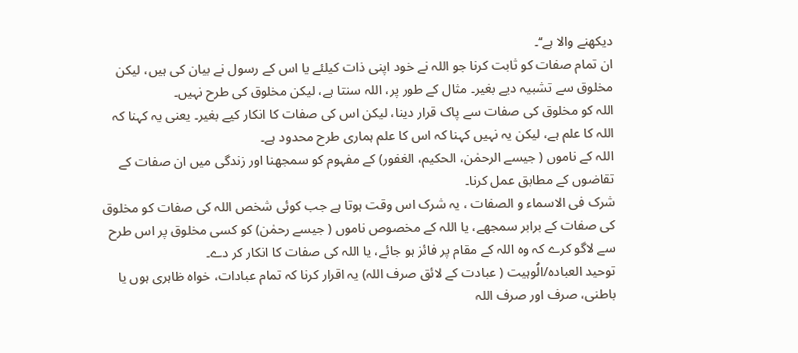دیکھنے والا ہے‘‘۔
ان تمام صفات کو ثابت کرنا جو اللہ نے خود اپنی ذات کیلئے یا اس کے رسول نے بیان کی ہیں، لیکن مخلوق سے تشبیہ دیے بغیر۔ مثال کے طور پر، اللہ سنتا ہے، لیکن مخلوق کی طرح نہیں۔
اللہ کو مخلوق کی صفات سے پاک قرار دینا، لیکن اس کی صفات کا انکار کیے بغیر۔ یعنی یہ کہنا کہ اللہ کا علم ہے، لیکن یہ نہیں کہنا کہ اس کا علم ہماری طرح محدود ہے۔
اللہ کے ناموں ( جیسے الرحمٰن، الحکیم، الغفور) کے مفہوم کو سمجھنا اور زندگی میں ان صفات کے تقاضوں کے مطابق عمل کرنا۔
شرک فی الاسماء و الصفات ، یہ شرک اس وقت ہوتا ہے جب کوئی شخص اللہ کی صفات کو مخلوق کی صفات کے برابر سمجھے، یا اللہ کے مخصوص ناموں ( جیسے رحمٰن) کو کسی مخلوق پر اس طرح سے لاگو کرے کہ وہ اللہ کے مقام پر فائز ہو جائے، یا اللہ کی صفات کا انکار کر دے۔
توحید العبادہ/الُوہیت ( عبادت کے لائق صرف اللہ) یہ اقرار کرنا کہ تمام عبادات، خواہ ظاہری ہوں یا باطنی، صرف اور صرف اللہ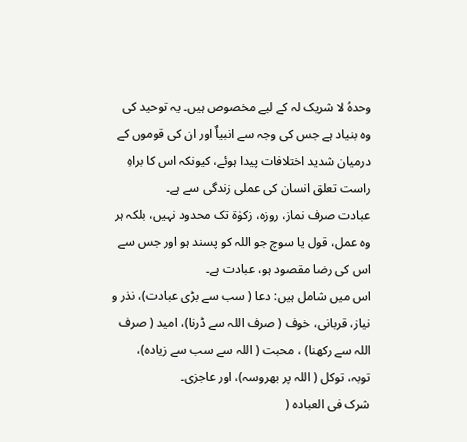وحدہُ لا شریک لہ کے لیے مخصوص ہیں۔ یہ توحید کی وہ بنیاد ہے جس کی وجہ سے انبیاٌ اور ان کی قوموں کے درمیان شدید اختلافات پیدا ہوئے، کیونکہ اس کا براہِ راست تعلق انسان کی عملی زندگی سے ہے۔
عبادت صرف نماز، روزہ، زکوٰۃ تک محدود نہیں، بلکہ ہر وہ عمل، قول یا سوچ جو اللہ کو پسند ہو اور جس سے اس کی رضا مقصود ہو، عبادت ہے۔
اس میں شامل ہیں: دعا ( سب سے بڑی عبادت)، نذر و نیاز، قربانی، خوف ( صرف اللہ سے ڈرنا)، امید ( صرف اللہ سے رکھنا) ، محبت ( اللہ سے سب سے زیادہ)، توبہ، توکل ( اللہ پر بھروسہ)، اور عاجزی۔
شرک فی العبادہ (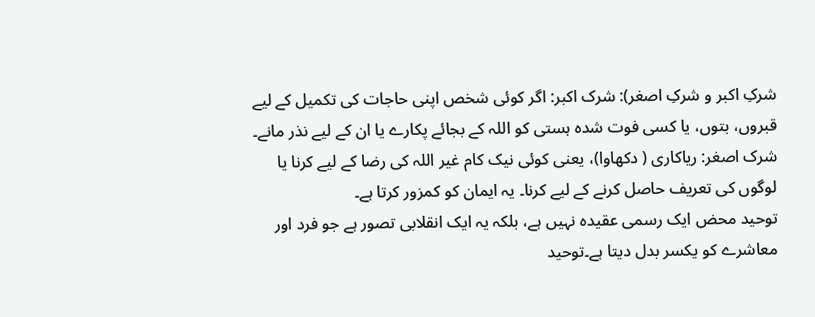شرکِ اکبر و شرکِ اصغر): شرک اکبر: اگر کوئی شخص اپنی حاجات کی تکمیل کے لیے قبروں، بتوں، یا کسی فوت شدہ ہستی کو اللہ کے بجائے پکارے یا ان کے لیے نذر مانے۔
شرک اصغر: ریاکاری ( دکھاوا)، یعنی کوئی نیک کام غیر اللہ کی رضا کے لیے کرنا یا لوگوں کی تعریف حاصل کرنے کے لیے کرنا۔ یہ ایمان کو کمزور کرتا ہے۔
توحید محض ایک رسمی عقیدہ نہیں ہے، بلکہ یہ ایک انقلابی تصور ہے جو فرد اور معاشرے کو یکسر بدل دیتا ہے۔توحید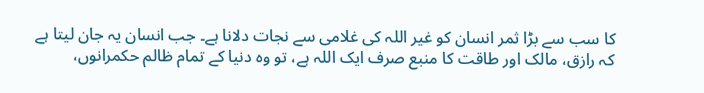کا سب سے بڑا ثمر انسان کو غیر اللہ کی غلامی سے نجات دلانا ہے۔ جب انسان یہ جان لیتا ہے کہ رازق، مالک اور طاقت کا منبع صرف ایک اللہ ہے، تو وہ دنیا کے تمام ظالم حکمرانوں،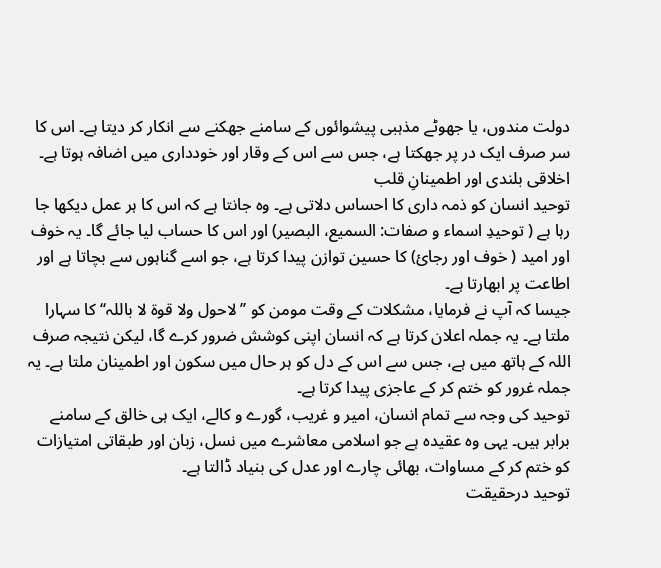دولت مندوں، یا جھوٹے مذہبی پیشوائوں کے سامنے جھکنے سے انکار کر دیتا ہے۔ اس کا سر صرف ایک در پر جھکتا ہے، جس سے اس کے وقار اور خودداری میں اضافہ ہوتا ہے۔
اخلاقی بلندی اور اطمینانِ قلب
توحید انسان کو ذمہ داری کا احساس دلاتی ہے۔ وہ جانتا ہے کہ اس کا ہر عمل دیکھا جا رہا ہے ( توحیدِ اسماء و صفات: السمیع، البصیر) اور اس کا حساب لیا جائے گا۔ یہ خوف اور امید ( خوف اور رجائ) کا حسین توازن پیدا کرتا ہے، جو اسے گناہوں سے بچاتا ہے اور اطاعت پر ابھارتا ہے۔
جیسا کہ آپ نے فرمایا، مشکلات کے وقت مومن کو ’’ لاحول ولا قوۃ لا باللہ‘‘ کا سہارا ملتا ہے۔ یہ جملہ اعلان کرتا ہے کہ انسان اپنی کوشش ضرور کرے گا، لیکن نتیجہ صرف اللہ کے ہاتھ میں ہے، جس سے اس کے دل کو ہر حال میں سکون اور اطمینان ملتا ہے۔ یہ جملہ غرور کو ختم کر کے عاجزی پیدا کرتا ہے۔
توحید کی وجہ سے تمام انسان، امیر و غریب، گورے و کالے، ایک ہی خالق کے سامنے برابر ہیں۔ یہی وہ عقیدہ ہے جو اسلامی معاشرے میں نسل، زبان اور طبقاتی امتیازات کو ختم کر کے مساوات، بھائی چارے اور عدل کی بنیاد ڈالتا ہے۔
توحید درحقیقت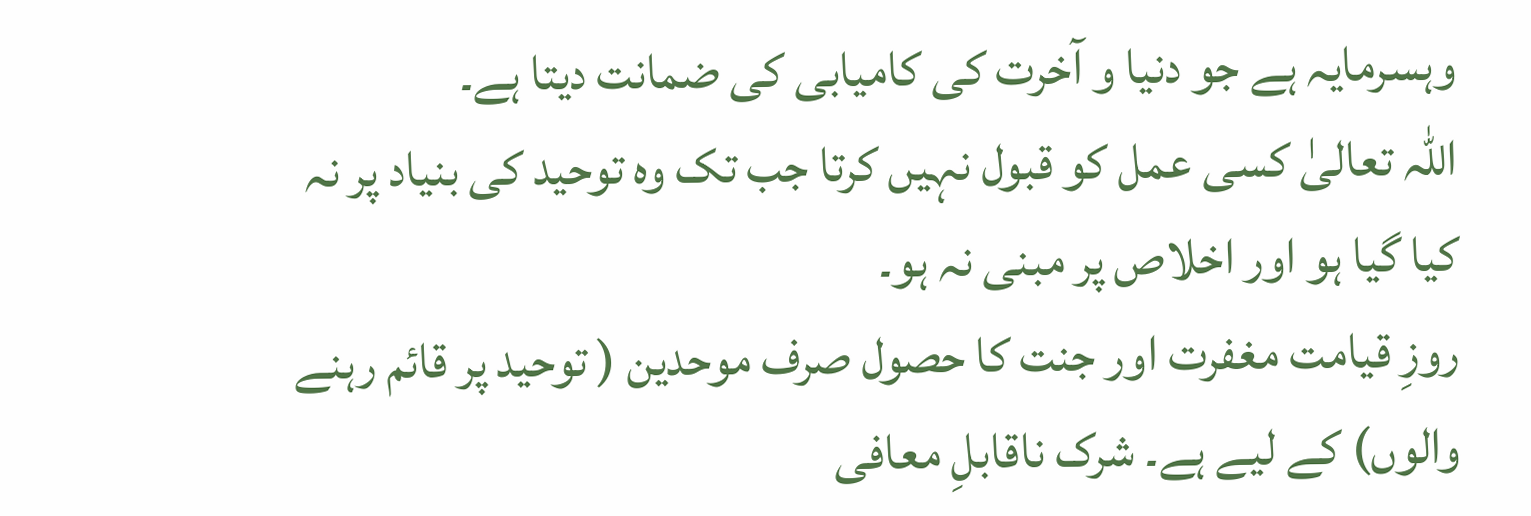وہسرمایہ ہے جو دنیا و آخرت کی کامیابی کی ضمانت دیتا ہے۔
اللہ تعالیٰ کسی عمل کو قبول نہیں کرتا جب تک وہ توحید کی بنیاد پر نہ کیا گیا ہو اور اخلاص پر مبنی نہ ہو۔
روزِ قیامت مغفرت اور جنت کا حصول صرف موحدین ( توحید پر قائم رہنے والوں) کے لیے ہے۔ شرک ناقابلِ معافی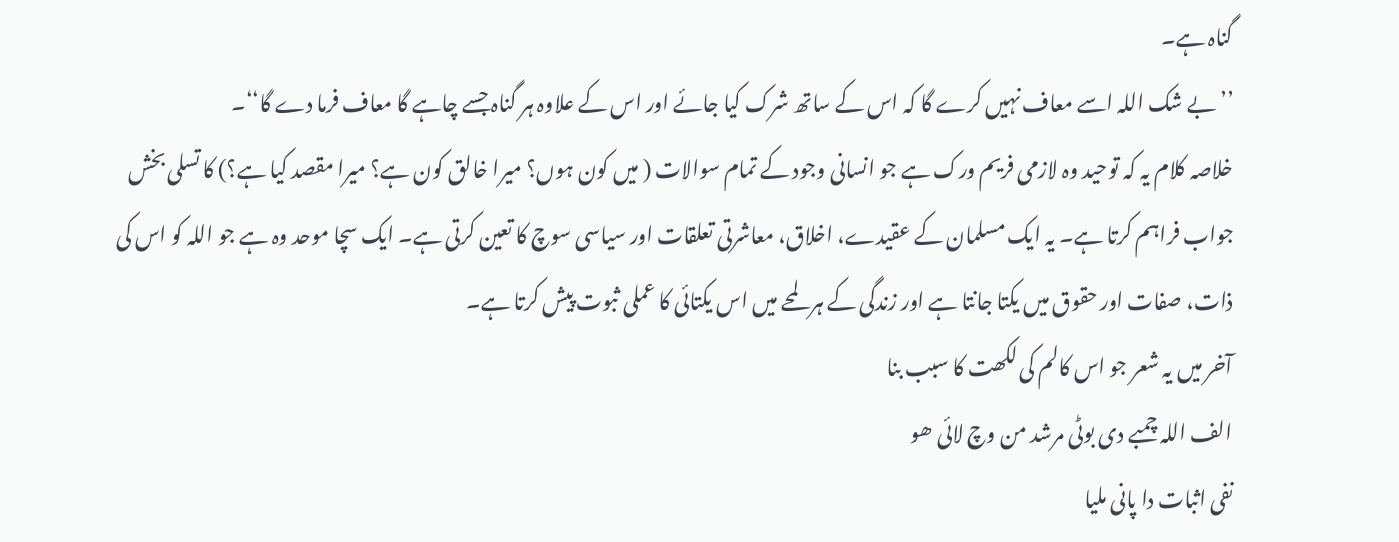گناہ ہے۔
’’ بے شک اللہ اسے معاف نہیں کرے گا کہ اس کے ساتھ شرک کیا جائے اور اس کے علاوہ ہر گناہ جسے چاہے گا معاف فرما دے گا‘‘۔
خلاصہ کلام یہ کہ توحید وہ لازمی فریم ورک ہے جو انسانی وجود کے تمام سوالات ( میں کون ہوں؟ میرا خالق کون ہے؟ میرا مقصد کیا ہے؟) کا تسلی بخش جواب فراہم کرتا ہے۔ یہ ایک مسلمان کے عقیدے، اخلاق، معاشرتی تعلقات اور سیاسی سوچ کا تعین کرتی ہے۔ ایک سچا موحد وہ ہے جو اللہ کو اس کی ذات، صفات اور حقوق میں یکتا جانتا ہے اور زندگی کے ہر لمحے میں اس یکتائی کا عملی ثبوت پیش کرتا ہے۔
آخر میں یہ شعر جو اس کالم کی لکھت کا سبب بنا
الف اللہ چمبے دی بوٹی مرشد من وچ لائی ھو
نفی اثبات دا پانی ملیا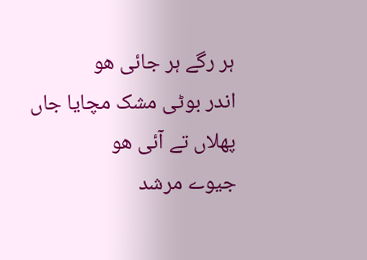ہر رگے ہر جائی ھو
اندر بوٹی مشک مچایا جاں پھلاں تے آئی ھو
جیوے مرشد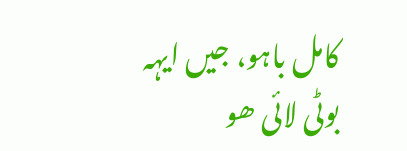کامل باہو، جیں ایہہ بوٹی لائی ھو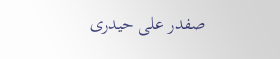صفدر علی حیدری